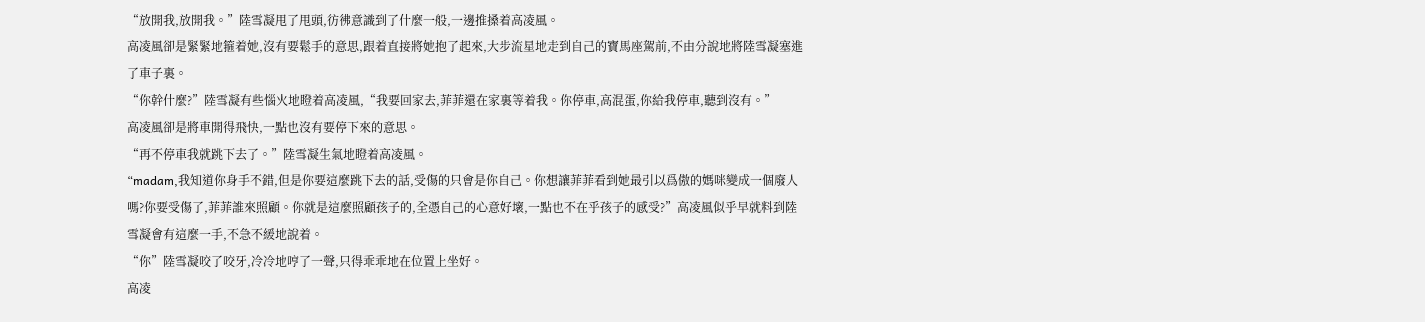“放開我,放開我。”陸雪凝甩了甩頭,彷彿意識到了什麼一般,一邊推搡着高凌風。
高凌風卻是緊緊地箍着她,沒有要鬆手的意思,跟着直接將她抱了起來,大步流星地走到自己的寶馬座駕前,不由分說地將陸雪凝塞進了車子裏。
“你幹什麼?”陸雪凝有些惱火地瞪着高凌風,“我要回家去,菲菲還在家裏等着我。你停車,高混蛋,你給我停車,聽到沒有。”
高凌風卻是將車開得飛快,一點也沒有要停下來的意思。
“再不停車我就跳下去了。”陸雪凝生氣地瞪着高凌風。
“madam,我知道你身手不錯,但是你要這麼跳下去的話,受傷的只會是你自己。你想讓菲菲看到她最引以爲傲的媽咪變成一個廢人嗎?你要受傷了,菲菲誰來照顧。你就是這麼照顧孩子的,全憑自己的心意好壞,一點也不在乎孩子的感受?”高凌風似乎早就料到陸雪凝會有這麼一手,不急不緩地說着。
“你”陸雪凝咬了咬牙,冷冷地哼了一聲,只得乖乖地在位置上坐好。
高凌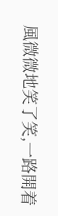風微微地笑了笑,一路開着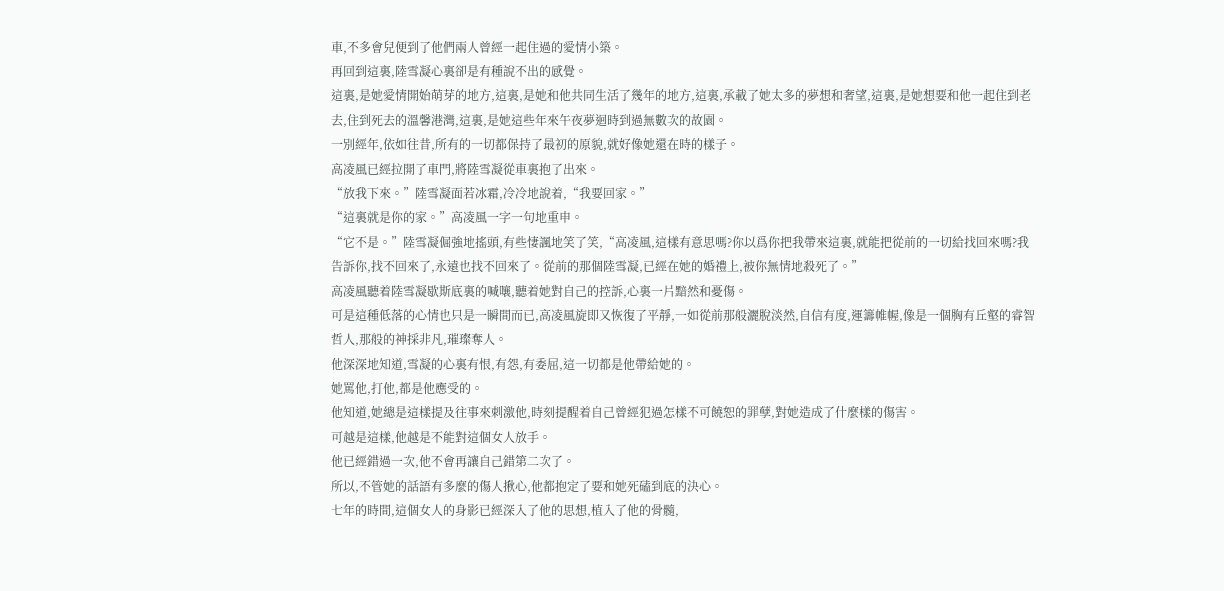車,不多會兒便到了他們兩人曾經一起住過的愛情小築。
再回到這裏,陸雪凝心裏卻是有種說不出的感覺。
這裏,是她愛情開始萌芽的地方,這裏,是她和他共同生活了幾年的地方,這裏,承載了她太多的夢想和奢望,這裏,是她想要和他一起住到老去,住到死去的溫馨港灣,這裏,是她這些年來午夜夢迴時到過無數次的故園。
一別經年,依如往昔,所有的一切都保持了最初的原貌,就好像她還在時的樣子。
高凌風已經拉開了車門,將陸雪凝從車裏抱了出來。
“放我下來。”陸雪凝面若冰霜,冷冷地說着,“我要回家。”
“這裏就是你的家。”高凌風一字一句地重申。
“它不是。”陸雪凝倔強地搖頭,有些悽諷地笑了笑,“高凌風,這樣有意思嗎?你以爲你把我帶來這裏,就能把從前的一切給找回來嗎?我告訴你,找不回來了,永遠也找不回來了。從前的那個陸雪凝,已經在她的婚禮上,被你無情地殺死了。”
高凌風聽着陸雪凝歇斯底裏的喊嚷,聽着她對自己的控訴,心裏一片黯然和憂傷。
可是這種低落的心情也只是一瞬間而已,高凌風旋即又恢復了平靜,一如從前那般灑脫淡然,自信有度,運籌帷幄,像是一個胸有丘壑的睿智哲人,那般的神採非凡,璀璨奪人。
他深深地知道,雪凝的心裏有恨,有怨,有委屈,這一切都是他帶給她的。
她罵他,打他,都是他應受的。
他知道,她總是這樣提及往事來刺激他,時刻提醒着自己曾經犯過怎樣不可饒恕的罪孽,對她造成了什麼樣的傷害。
可越是這樣,他越是不能對這個女人放手。
他已經錯過一次,他不會再讓自己錯第二次了。
所以,不管她的話語有多麼的傷人揪心,他都抱定了要和她死磕到底的決心。
七年的時間,這個女人的身影已經深入了他的思想,植入了他的骨髓,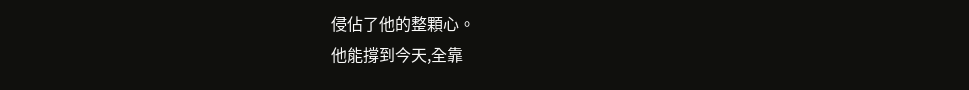侵佔了他的整顆心。
他能撐到今天,全靠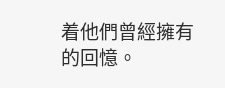着他們曾經擁有的回憶。